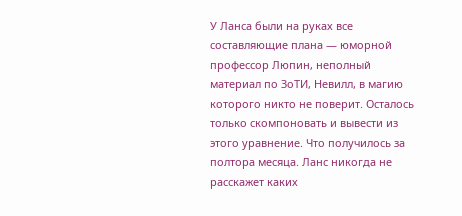У Ланса были на руках все составляющие плана — юморной профессор Люпин, неполный материал по ЗоТИ, Невилл, в магию которого никто не поверит. Осталось только скомпоновать и вывести из этого уравнение. Что получилось за полтора месяца. Ланс никогда не расскажет каких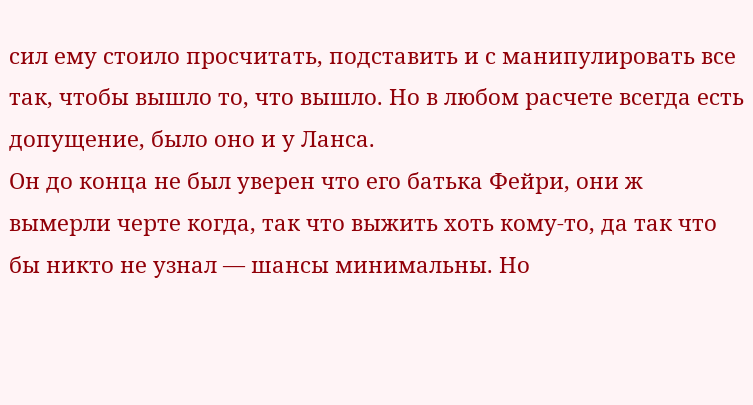сил ему стоило просчитать, подставить и с манипулировать все так, чтобы вышло то, что вышло. Но в любом расчете всегда есть допущение, было оно и у Ланса.
Он до конца не был уверен что его батька Фейри, они ж вымерли черте когда, так что выжить хоть кому-то, да так что бы никто не узнал — шансы минимальны. Но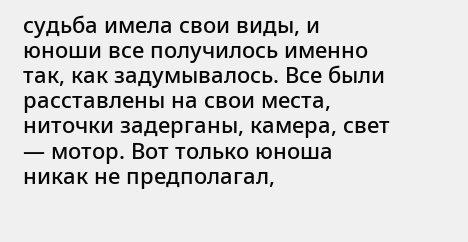судьба имела свои виды, и юноши все получилось именно так, как задумывалось. Все были расставлены на свои места, ниточки задерганы, камера, свет — мотор. Вот только юноша никак не предполагал,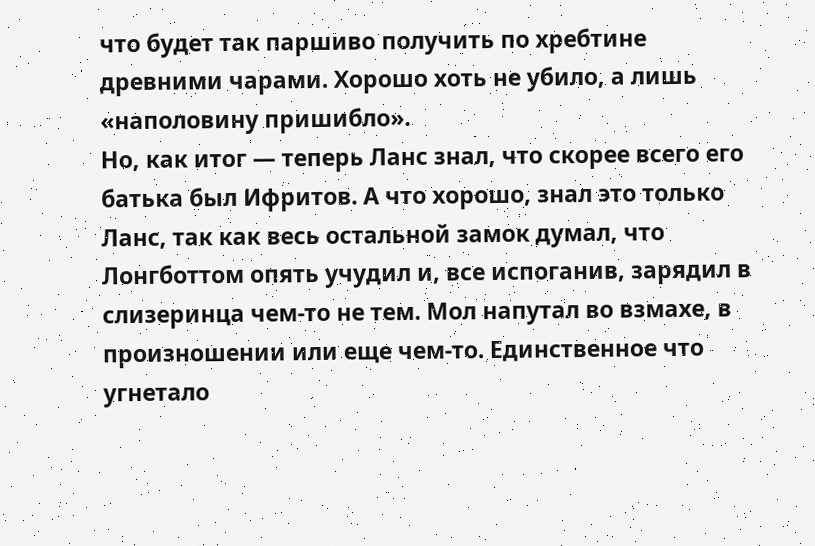что будет так паршиво получить по хребтине древними чарами. Хорошо хоть не убило, а лишь «наполовину пришибло».
Но, как итог — теперь Ланс знал, что скорее всего его батька был Ифритов. А что хорошо, знал это только Ланс, так как весь остальной замок думал, что Лонгботтом опять учудил и, все испоганив, зарядил в слизеринца чем-то не тем. Мол напутал во взмахе, в произношении или еще чем-то. Единственное что угнетало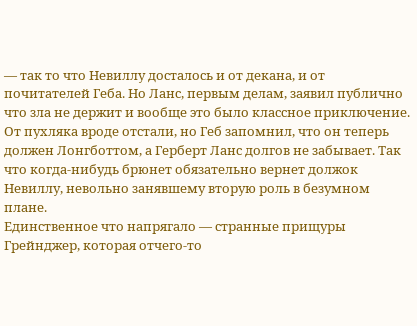— так то что Невиллу досталось и от декана, и от почитателей Геба. Но Ланс, первым делам, заявил публично что зла не держит и вообще это было классное приключение. От пухляка вроде отстали, но Геб запомнил, что он теперь должен Лонгботтом, а Герберт Ланс долгов не забывает. Так что когда-нибудь брюнет обязательно вернет должок Невиллу, невольно занявшему вторую роль в безумном плане.
Единственное что напрягало — странные прищуры Грейнджер, которая отчего-то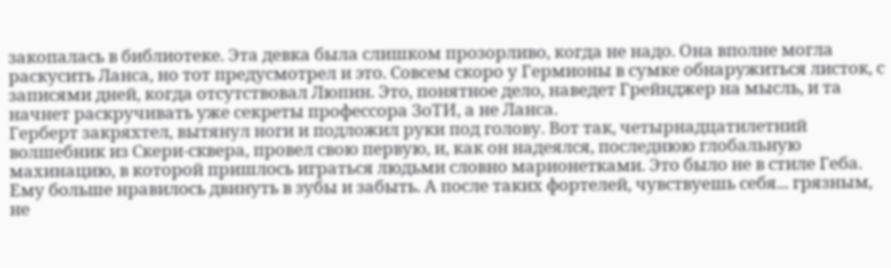закопалась в библиотеке. Эта девка была слишком прозорливо, когда не надо. Она вполне могла раскусить Ланса, но тот предусмотрел и это. Совсем скоро у Гермионы в сумке обнаружиться листок, с записями дней, когда отсутствовал Люпин. Это, понятное дело, наведет Грейнджер на мысль, и та начнет раскручивать уже секреты профессора ЗоТИ, а не Ланса.
Герберт закряхтел, вытянул ноги и подложил руки под голову. Вот так, четырнадцатилетний волшебник из Скери-сквера, провел свою первую, и, как он надеялся, последнюю глобальную махинацию, в которой пришлось играться людьми словно марионетками. Это было не в стиле Геба. Ему больше нравилось двинуть в зубы и забыть. А после таких фортелей, чувствуешь себя... грязным, не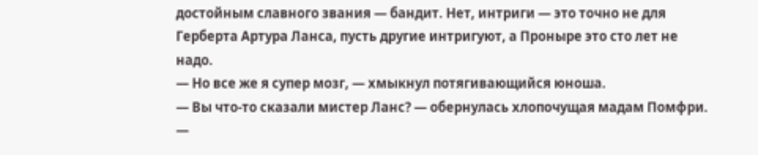достойным славного звания — бандит. Нет, интриги — это точно не для Герберта Артура Ланса, пусть другие интригуют, а Проныре это сто лет не надо.
— Но все же я супер мозг, — хмыкнул потягивающийся юноша.
— Вы что-то сказали мистер Ланс? — обернулась хлопочущая мадам Помфри.
—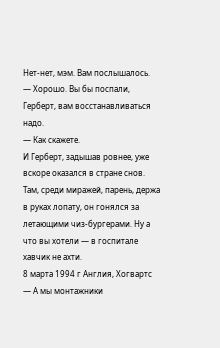Нет-нет, мэм. Вам послышалось.
— Хорошо. Вы бы поспали, Герберт, вам восстанавливаться надо.
— Как скажете.
И Герберт, задышав ровнее, уже вскоре оказался в стране снов. Там, среди миражей, парень, держа в руках лопату, он гонялся за летающими чиз-бургерами. Ну а что вы хотели — в госпитале хавчик не ахти.
8 марта 1994 г Англия, Хогвартс
— А мы монтажники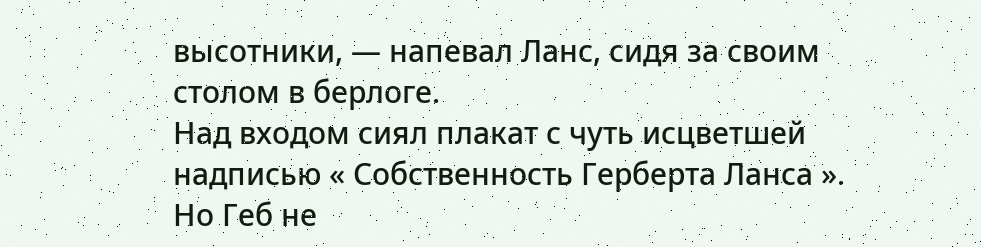высотники, — напевал Ланс, сидя за своим столом в берлоге.
Над входом сиял плакат с чуть исцветшей надписью « Собственность Герберта Ланса ». Но Геб не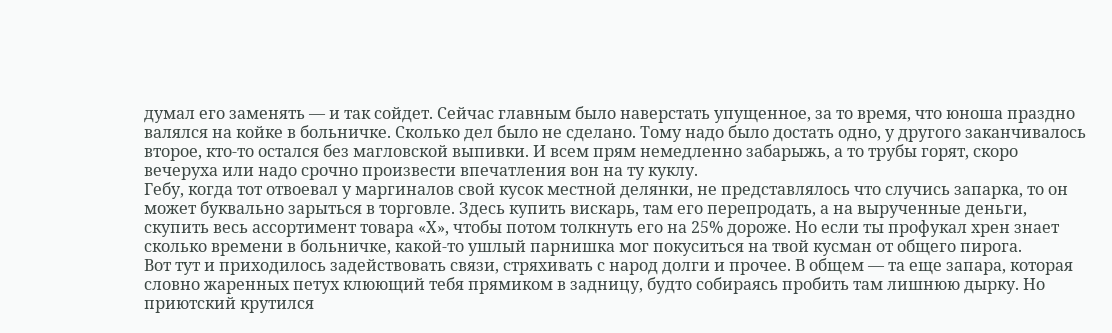думал его заменять — и так сойдет. Сейчас главным было наверстать упущенное, за то время, что юноша праздно валялся на койке в больничке. Сколько дел было не сделано. Тому надо было достать одно, у другого заканчивалось второе, кто-то остался без магловской выпивки. И всем прям немедленно забарыжь, а то трубы горят, скоро вечеруха или надо срочно произвести впечатления вон на ту куклу.
Гебу, когда тот отвоевал у маргиналов свой кусок местной делянки, не представлялось что случись запарка, то он может буквально зарыться в торговле. Здесь купить вискарь, там его перепродать, а на вырученные деньги, скупить весь ассортимент товара «Х», чтобы потом толкнуть его на 25% дороже. Но если ты профукал хрен знает сколько времени в больничке, какой-то ушлый парнишка мог покуситься на твой кусман от общего пирога.
Вот тут и приходилось задействовать связи, стряхивать с народ долги и прочее. В общем — та еще запара, которая словно жаренных петух клюющий тебя прямиком в задницу, будто собираясь пробить там лишнюю дырку. Но приютский крутился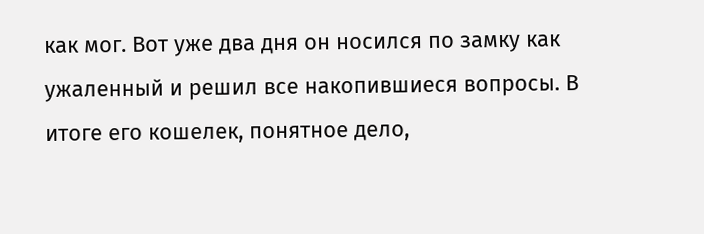как мог. Вот уже два дня он носился по замку как ужаленный и решил все накопившиеся вопросы. В итоге его кошелек, понятное дело,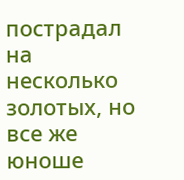пострадал на несколько золотых, но все же юноше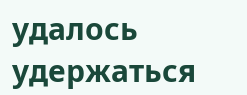удалось удержаться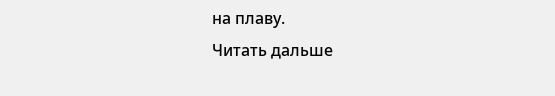на плаву.
Читать дальше